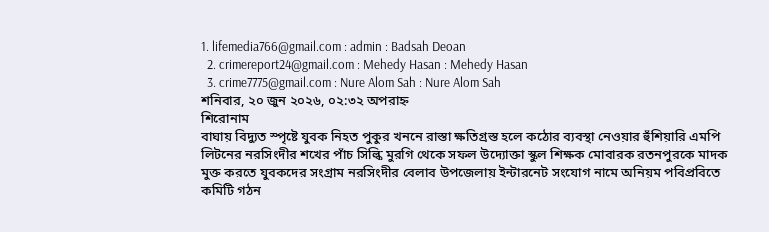1. lifemedia766@gmail.com : admin : Badsah Deoan
  2. crimereport24@gmail.com : Mehedy Hasan : Mehedy Hasan
  3. crime7775@gmail.com : Nure Alom Sah : Nure Alom Sah
শনিবার, ২০ জুন ২০২৬, ০২:৩২ অপরাহ্ন
শিরোনাম
বাঘায় বিদ্যুত স্পৃষ্টে যুবক নিহত পুকুর খননে রাস্তা ক্ষতিগ্রস্ত হলে কঠোর ব্যবস্থা নেওয়ার হুঁশিয়ারি এমপি লিটনের নরসিংদীর শখের পাঁচ সিল্কি মুরগি থেকে সফল উদ্যোক্তা স্কুল শিক্ষক মোবারক রতনপুরকে মাদক মুক্ত করতে যুবকদের সংগ্রাম নরসিংদীর বেলাব উপজেলায় ইন্টারনেট সংযোগ নামে অনিয়ম পবিপ্রবিতে কমিটি গঠন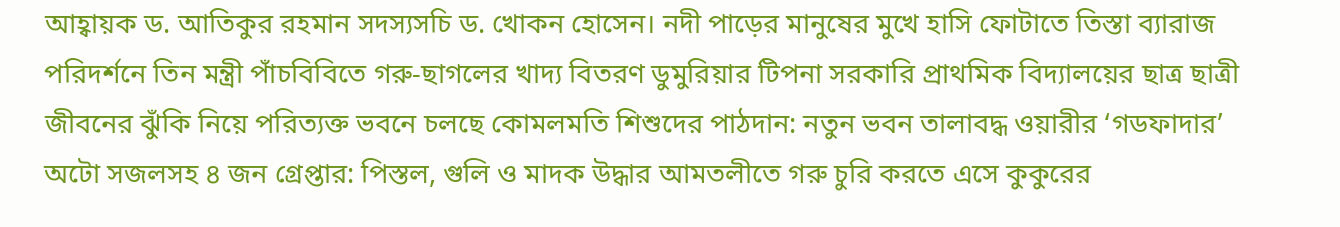আহ্বায়ক ড. আতিকুর রহমান সদস্যসচি ড. খোকন হোসেন। নদী পাড়ের মানুষের মুখে হাসি ফোটাতে তিস্তা ব্যারাজ পরিদর্শনে তিন মন্ত্রী পাঁচবিবিতে গরু-ছাগলের খাদ্য বিতরণ ডুমুরিয়ার টিপনা সরকারি প্রাথমিক বিদ্যালয়ের ছাত্র ছাত্রী জীবনের ঝুঁকি নিয়ে পরিত্যক্ত ভবনে চলছে কোমলমতি শিশুদের পাঠদান: নতুন ভবন তালাবদ্ধ ওয়ারীর ‘গডফাদার’ অটো সজলসহ ৪ জন গ্রেপ্তার: পিস্তল, গুলি ও মাদক উদ্ধার আমতলীতে গরু চুরি করতে এসে কুকুরের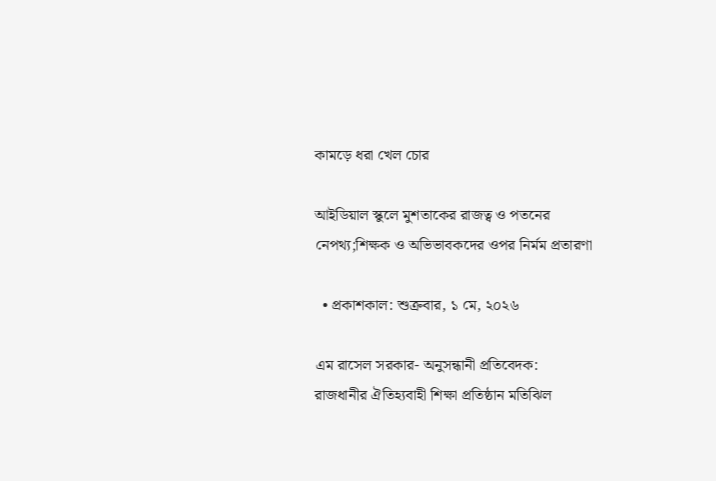কামড়ে ধরা খেল চোর

আইডিয়াল স্কুলে মুশতাকের রাজত্ব ও পতনের নেপথ্য;শিক্ষক ও অভিভাবকদের ওপর নির্মম প্রতারণা

  • প্রকাশকাল: শুক্রবার, ১ মে, ২০২৬

এম রাসেল সরকার- অনুসন্ধানী প্রতিবেদক:
রাজধানীর ঐতিহ্যবাহী শিক্ষা প্রতিষ্ঠান মতিঝিল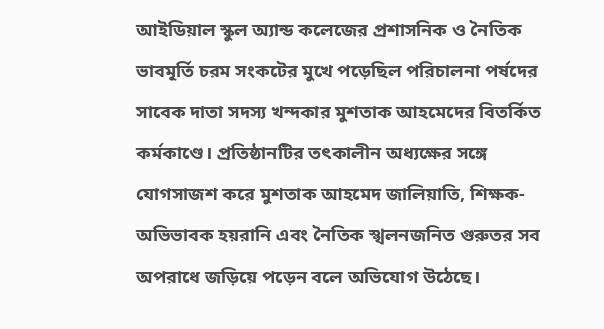আইডিয়াল স্কুল অ্যান্ড কলেজের প্রশাসনিক ও নৈতিক ভাবমূর্তি চরম সংকটের মুখে পড়েছিল পরিচালনা পর্ষদের সাবেক দাতা সদস্য খন্দকার মুশতাক আহমেদের বিতর্কিত কর্মকাণ্ডে। প্রতিষ্ঠানটির তৎকালীন অধ্যক্ষের সঙ্গে যোগসাজশ করে মুশতাক আহমেদ জালিয়াতি, শিক্ষক-অভিভাবক হয়রানি এবং নৈতিক স্খলনজনিত গুরুতর সব অপরাধে জড়িয়ে পড়েন বলে অভিযোগ উঠেছে।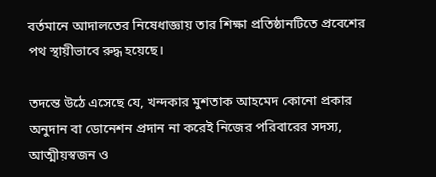বর্তমানে আদালতের নিষেধাজ্ঞায় তার শিক্ষা প্রতিষ্ঠানটিতে প্রবেশের পথ স্থায়ীভাবে রুদ্ধ হয়েছে।

তদন্তে উঠে এসেছে যে, খন্দকার মুশতাক আহমেদ কোনো প্রকার অনুদান বা ডোনেশন প্রদান না করেই নিজের পরিবারের সদস্য, আত্মীয়স্বজন ও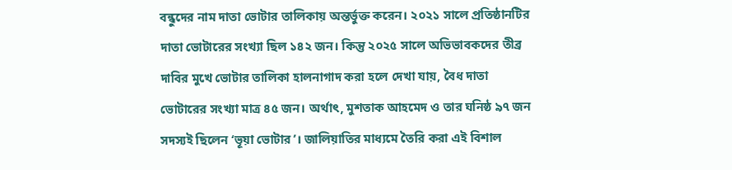বন্ধুদের নাম দাতা ভোটার তালিকায় অন্তর্ভুক্ত করেন। ২০২১ সালে প্রতিষ্ঠানটির দাতা ভোটারের সংখ্যা ছিল ১৪২ জন। কিন্তু ২০২৫ সালে অভিভাবকদের তীব্র দাবির মুখে ভোটার তালিকা হালনাগাদ করা হলে দেখা যায়, বৈধ দাতা ভোটারের সংখ্যা মাত্র ৪৫ জন। অর্থাৎ, মুশতাক আহমেদ ও তার ঘনিষ্ঠ ৯৭ জন সদস্যই ছিলেন ‘ভূয়া ভোটার’। জালিয়াতির মাধ্যমে তৈরি করা এই বিশাল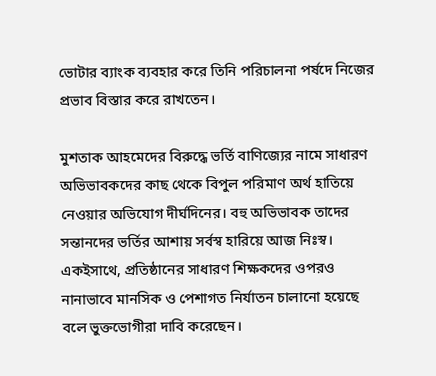ভোটার ব্যাংক ব্যবহার করে তিনি পরিচালনা পর্ষদে নিজের প্রভাব বিস্তার করে রাখতেন।

মুশতাক আহমেদের বিরুদ্ধে ভর্তি বাণিজ্যের নামে সাধারণ অভিভাবকদের কাছ থেকে বিপুল পরিমাণ অর্থ হাতিয়ে নেওয়ার অভিযোগ দীর্ঘদিনের। বহু অভিভাবক তাদের সন্তানদের ভর্তির আশায় সর্বস্ব হারিয়ে আজ নিঃস্ব। একইসাথে, প্রতিষ্ঠানের সাধারণ শিক্ষকদের ওপরও নানাভাবে মানসিক ও পেশাগত নির্যাতন চালানো হয়েছে বলে ভুক্তভোগীরা দাবি করেছেন।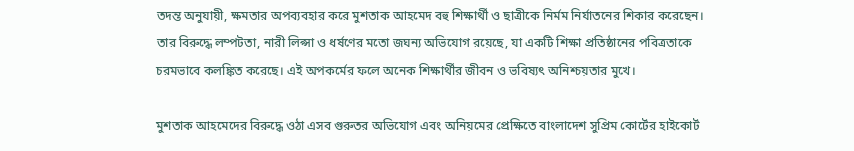তদন্ত অনুযায়ী, ক্ষমতার অপব্যবহার করে মুশতাক আহমেদ বহু শিক্ষার্থী ও ছাত্রীকে নির্মম নির্যাতনের শিকার করেছেন। তার বিরুদ্ধে লম্পটতা, নারী লিপ্সা ও ধর্ষণের মতো জঘন্য অভিযোগ রয়েছে, যা একটি শিক্ষা প্রতিষ্ঠানের পবিত্রতাকে চরমভাবে কলঙ্কিত করেছে। এই অপকর্মের ফলে অনেক শিক্ষার্থীর জীবন ও ভবিষ্যৎ অনিশ্চয়তার মুখে।

মুশতাক আহমেদের বিরুদ্ধে ওঠা এসব গুরুতর অভিযোগ এবং অনিয়মের প্রেক্ষিতে বাংলাদেশ সুপ্রিম কোর্টের হাইকোর্ট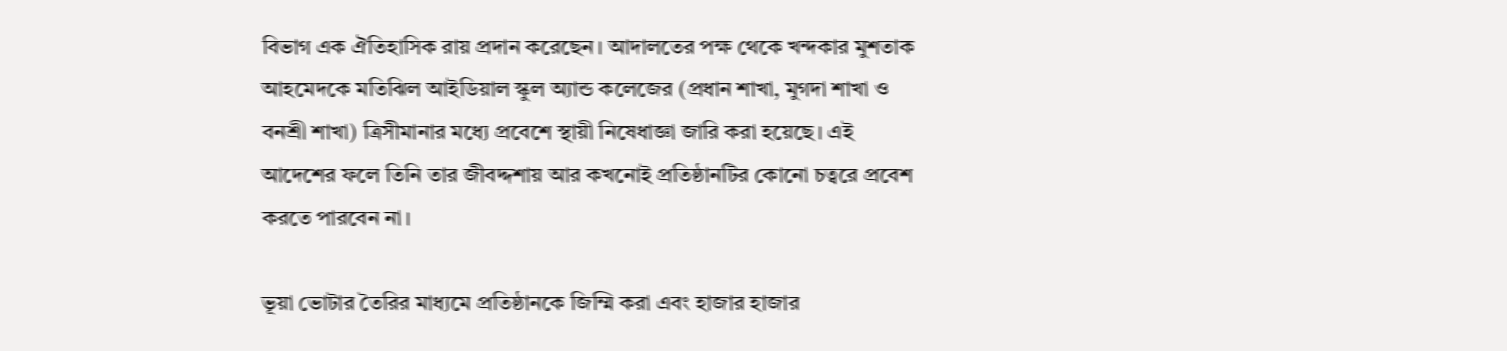বিভাগ এক ঐতিহাসিক রায় প্রদান করেছেন। আদালতের পক্ষ থেকে খন্দকার মুশতাক আহমেদকে মতিঝিল আইডিয়াল স্কুল অ্যান্ড কলেজের (প্রধান শাখা, মুগদা শাখা ও বনশ্রী শাখা) ত্রিসীমানার মধ্যে প্রবেশে স্থায়ী নিষেধাজ্ঞা জারি করা হয়েছে। এই আদেশের ফলে তিনি তার জীবদ্দশায় আর কখনোই প্রতিষ্ঠানটির কোনো চত্বরে প্রবেশ করতে পারবেন না।

ভূয়া ভোটার তৈরির মাধ্যমে প্রতিষ্ঠানকে জিম্মি করা এবং হাজার হাজার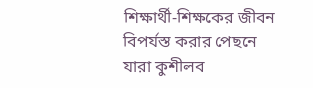শিক্ষার্থী-শিক্ষকের জীবন বিপর্যস্ত করার পেছনে যারা কুশীলব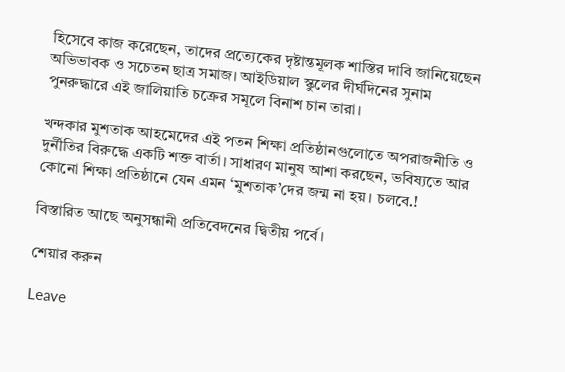হিসেবে কাজ করেছেন, তাদের প্রত্যেকের দৃষ্টান্তমূলক শাস্তির দাবি জানিয়েছেন অভিভাবক ও সচেতন ছাত্র সমাজ। আইডিয়াল স্কুলের দীর্ঘদিনের সুনাম পুনরুদ্ধারে এই জালিয়াতি চক্রের সমূলে বিনাশ চান তারা।

খন্দকার মুশতাক আহমেদের এই পতন শিক্ষা প্রতিষ্ঠানগুলোতে অপরাজনীতি ও দুর্নীতির বিরুদ্ধে একটি শক্ত বার্তা। সাধারণ মানুষ আশা করছেন, ভবিষ্যতে আর কোনো শিক্ষা প্রতিষ্ঠানে যেন এমন ‘মুশতাক’দের জন্ম না হয়। চলবে.!

বিস্তারিত আছে অনুসন্ধানী প্রতিবেদনের দ্বিতীয় পর্বে।

শেয়ার করুন

Leave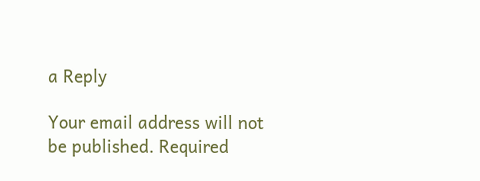a Reply

Your email address will not be published. Required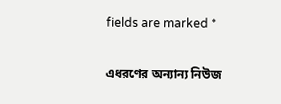fields are marked *

এধরণের অন্যান্য নিউজ